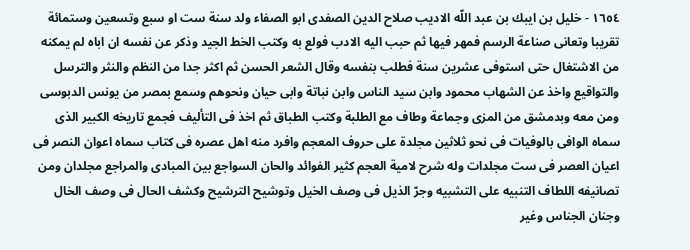١٦٥٤ - خليل بن ايبك بن عبد اللّه الاديب صلاح الدين الصفدى ابو الصفاء ولد سنة ست او سبع وتسعين وستمائة تقريبا وتعانى صناعة الرسم فمهر فيها ثم حبب اليه الادب فولع به وكتب الخط الجيد وذكر عن نفسه ان اباه لم يمكنه من الاشتغال حتى استوفى عشرين سنة فطلب بنفسه وقال الشعر الحسن ثم اكثر جدا من النظم والنثر والترسل والتواقيع واخذ عن الشهاب محمود وابن سيد الناس وابن نباتة وابى حيان ونحوهم وسمع بمصر من يونس الدبوسى ومن معه وبدمشق من المزى وجماعة وطاف مع الطلبة وكتب الطباق ثم اخذ فى التأليف فجمع تاريخه الكبير الذى سماه الوافى بالوفيات فى نحو ثلاثين مجلدة على حروف المعجم وافرد منه اهل عصره فى كتاب سماه اعوان النصر فى اعيان العصر فى ست مجلدات وله شرح لامية العجم كثير الفوائد والحان السواجع بين المبادى والمراجع مجلدان ومن تصانيفه اللطاف التنبيه على التشبيه وجرّ الذيل فى وصف الخيل وتوشيح الترشيح وكشف الحال فى وصف الخال وجنان الجناس وغير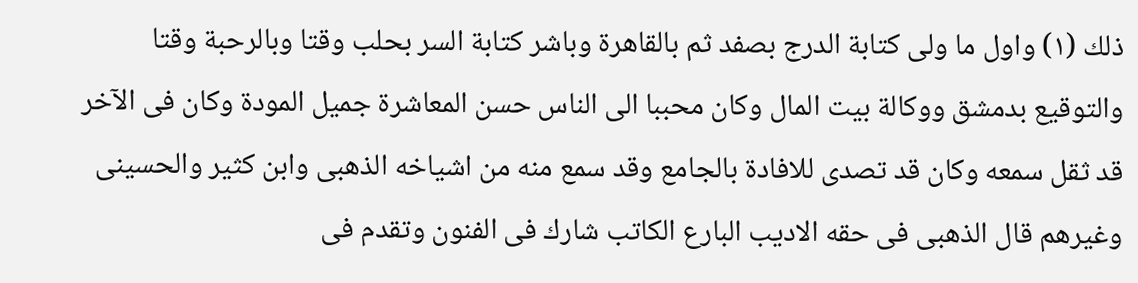ذلك (١) واول ما ولى كتابة الدرج بصفد ثم بالقاهرة وباشر كتابة السر بحلب وقتا وبالرحبة وقتا والتوقيع بدمشق ووكالة بيت المال وكان محببا الى الناس حسن المعاشرة جميل المودة وكان فى الآخر قد ثقل سمعه وكان قد تصدى للافادة بالجامع وقد سمع منه من اشياخه الذهبى وابن كثير والحسينى وغيرهم قال الذهبى فى حقه الاديب البارع الكاتب شارك فى الفنون وتقدم فى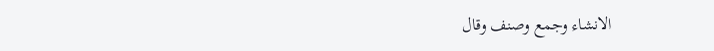الانشاء وجمع وصنف وقال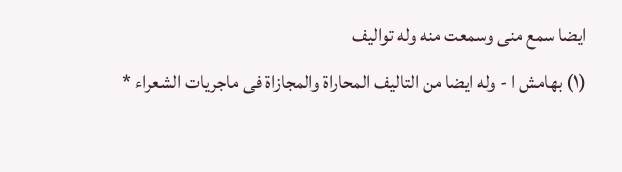ايضا سمع منى وسمعت منه وله تواليف
(١) بهامش ا - وله ايضا من التاليف المحاراة والمجازاة فى ماجريات الشعراء *